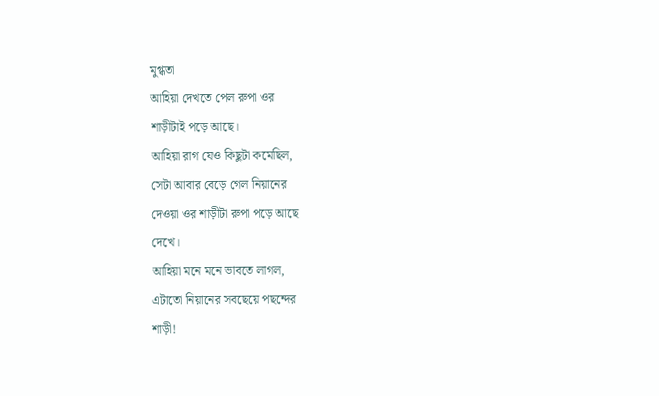মুগ্ধতা
আহিয়া দেখতে পেল রুপা ওর
শাড়ীটাই পড়ে আছে।
আহিয়া রাগ যেও কিছুটা কমেছিল,
সেটা আবার বেড়ে গেল নিয়ানের
দেওয়া ওর শাড়ীটা রুপা পড়ে আছে
দেখে।
আহিয়া মনে মনে ভাবতে লাগল,
এটাতো নিয়ানের সবছেয়ে পছন্দের
শাড়ী!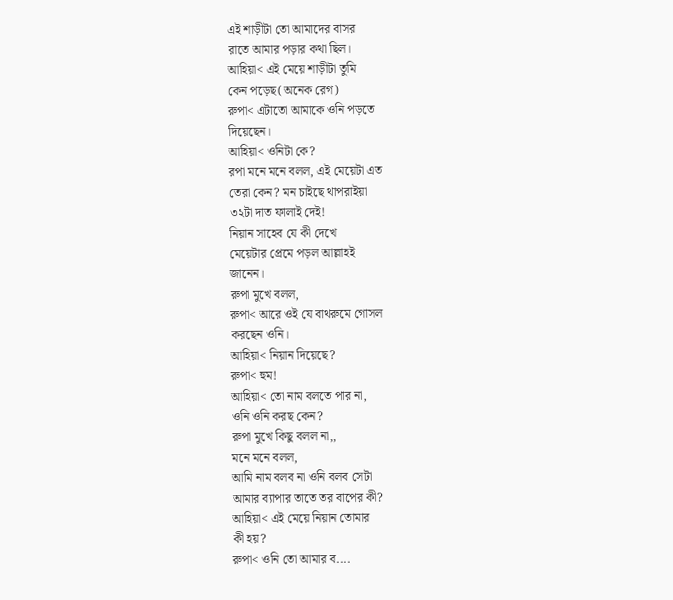এই শাড়ীটা তো আমাদের বাসর
রাতে আমার পড়ার কথা ছিল।
আহিয়া< এই মেয়ে শাড়ীটা তুমি
কেন পড়েছ(অনেক রেগ)
রুপা< এটাতো আমাকে ওনি পড়তে
দিয়েছেন।
আহিয়া< ওনিটা কে?
রপা মনে মনে বলল, এই মেয়েটা এত
তেরা কেন? মন চাইছে থাপরাইয়া
৩২টা দাত ফালাই দেই!
নিয়ান সাহেব যে কী দেখে
মেয়েটার প্রেমে পড়ল আল্লাহই
জানেন।
রুপা মুখে বলল,
রুপা< আরে ওই যে বাথরুমে গোসল
করছেন ওনি।
আহিয়া< নিয়ান দিয়েছে?
রুপা< হুম!
আহিয়া< তো নাম বলতে পার না,
ওনি ওনি করছ কেন?
রুপা মুখে কিছু বলল না,,
মনে মনে বলল,
আমি নাম বলব না ওনি বলব সেটা
আমার ব্যাপার তাতে তর বাপের কী?
আহিয়া< এই মেয়ে নিয়ান তোমার
কী হয়?
রুপা< ওনি তো আমার ব....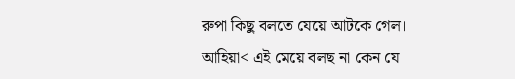রুপা কিছু বলতে যেয়ে আটকে গেল।
আহিয়া< এই মেয়ে বলছ না কেন যে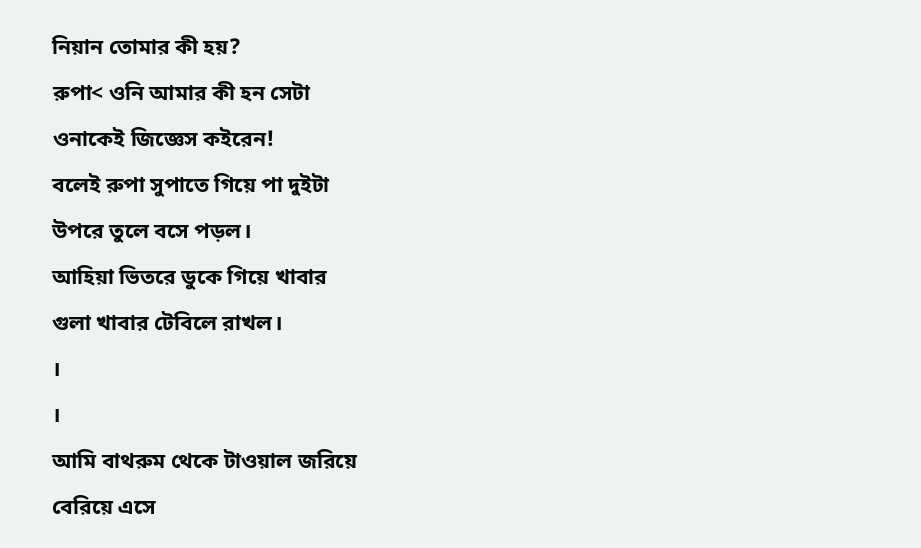নিয়ান তোমার কী হয়?
রুপা< ওনি আমার কী হন সেটা
ওনাকেই জিজ্ঞেস কইরেন!
বলেই রুপা সুপাতে গিয়ে পা দুইটা
উপরে তুলে বসে পড়ল।
আহিয়া ভিতরে ডুকে গিয়ে খাবার
গুলা খাবার টেবিলে রাখল।
।
।
আমি বাথরুম থেকে টাওয়াল জরিয়ে
বেরিয়ে এসে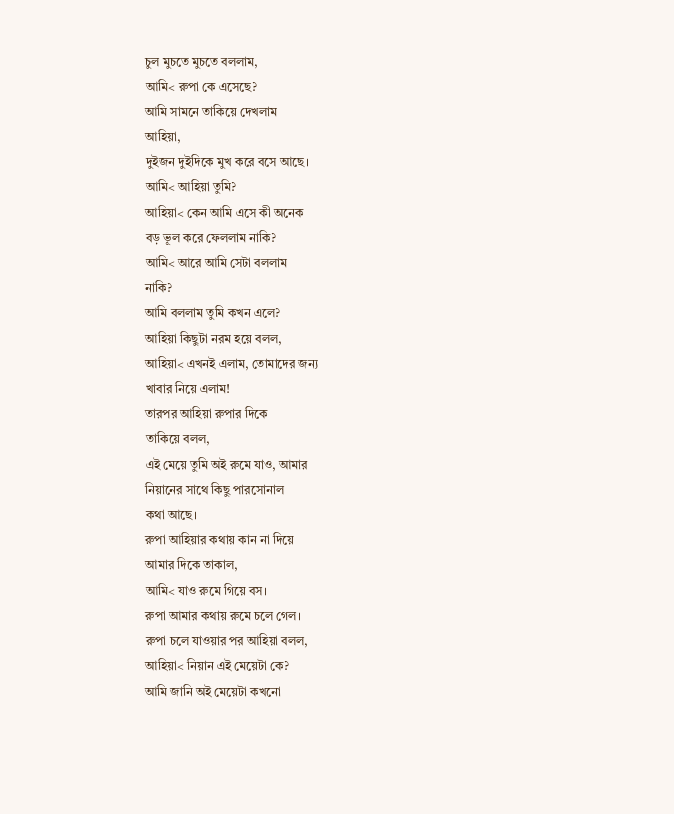চুল মুচতে মুচতে বললাম,
আমি< রুপা কে এসেছে?
আমি সামনে তাকিয়ে দেখলাম
আহিয়া,
দুইজন দুইদিকে মুখ করে বসে আছে।
আমি< আহিয়া তুমি?
আহিয়া< কেন আমি এসে কী অনেক
বড় ভূল করে ফেললাম নাকি?
আমি< আরে আমি সেটা বললাম
নাকি?
আমি বললাম তুমি কখন এলে?
আহিয়া কিছুটা নরম হয়ে বলল,
আহিয়া< এখনই এলাম, তোমাদের জন্য
খাবার নিয়ে এলাম!
তারপর আহিয়া রুপার দিকে
তাকিয়ে বলল,
এই মেয়ে তুমি অই রুমে যাও, আমার
নিয়ানের সাথে কিছু পারসোনাল
কথা আছে।
রুপা আহিয়ার কথায় কান না দিয়ে
আমার দিকে তাকাল,
আমি< যাও রুমে গিয়ে বস।
রুপা আমার কথায় রুমে চলে গেল।
রুপা চলে যাওয়ার পর আহিয়া বলল,
আহিয়া< নিয়ান এই মেয়েটা কে?
আমি জানি অই মেয়েটা কখনো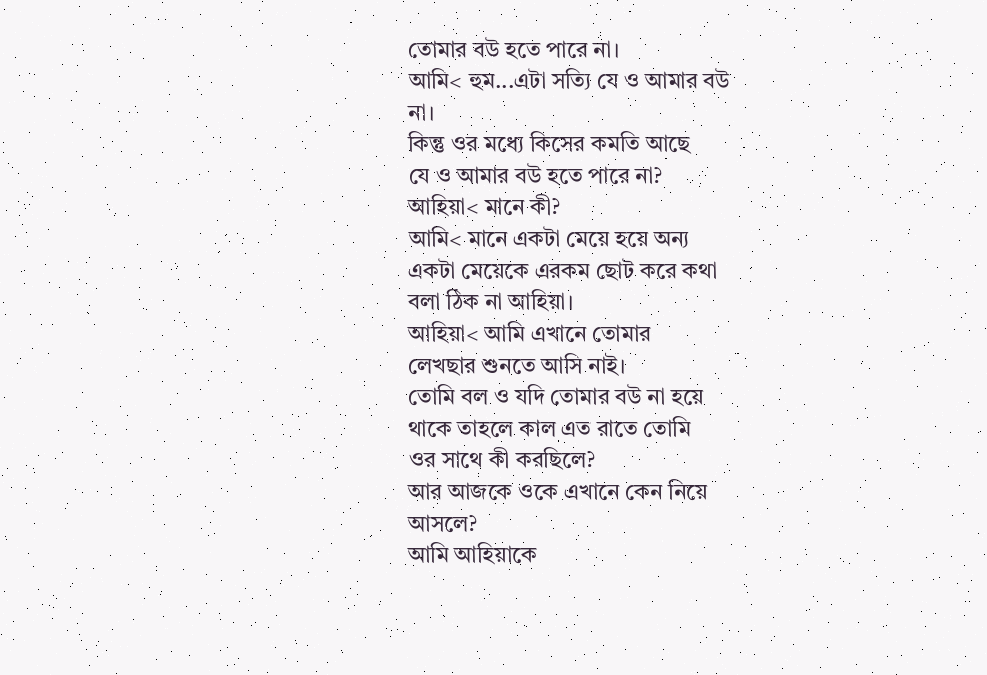তোমার বউ হতে পারে না।
আমি< হুম...এটা সত্যি যে ও আমার বউ
না।
কিন্তু ওর মধ্যে কিসের কমতি আছে
যে ও আমার বউ হতে পারে না?
আহিয়া< মানে কী?
আমি< মানে একটা মেয়ে হয়ে অন্য
একটা মেয়েকে এরকম ছোট করে কথা
বলা ঠিক না আহিয়া।
আহিয়া< আমি এখানে তোমার
লেখছার শুনতে আসি নাই।
তোমি বল ও যদি তোমার বউ না হয়ে
থাকে তাহলে কাল এত রাতে তোমি
ওর সাথে কী করছিলে?
আর আজকে ওকে এখানে কেন নিয়ে
আসলে?
আমি আহিয়াকে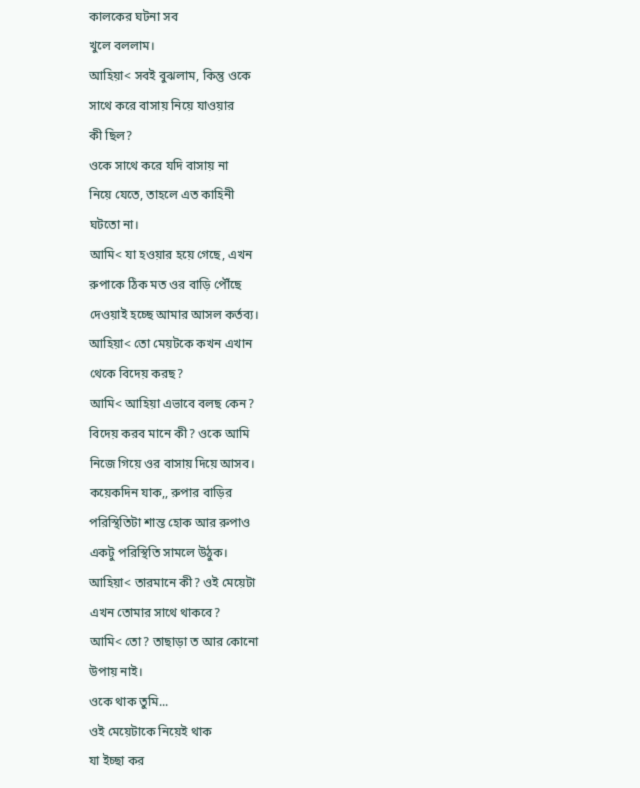কালকের ঘটনা সব
খুলে বললাম।
আহিয়া< সবই বুঝলাম, কিন্তু ওকে
সাথে করে বাসায় নিয়ে যাওয়ার
কী ছিল?
ওকে সাথে করে যদি বাসায় না
নিয়ে যেতে, তাহলে এত কাহিনী
ঘটতো না।
আমি< যা হওয়ার হয়ে গেছে, এখন
রুপাকে ঠিক মত ওর বাড়ি পৌঁছে
দেওয়াই হচ্ছে আমার আসল কর্তব্য।
আহিয়া< তো মেয়টকে কখন এখান
থেকে বিদেয় করছ?
আমি< আহিয়া এভাবে বলছ কেন?
বিদেয় করব মানে কী? ওকে আমি
নিজে গিয়ে ওর বাসায় দিয়ে আসব।
কয়েকদিন যাক,, রুপার বাড়ির
পরিস্থিতিটা শান্ত হোক আর রুপাও
একটু পরিস্থিতি সামলে উঠুক।
আহিয়া< তারমানে কী? ওই মেয়েটা
এখন তোমার সাথে থাকবে?
আমি< তো? তাছাড়া ত আর কোনো
উপায় নাই।
ওকে থাক তুমি...
ওই মেয়েটাকে নিয়েই থাক
যা ইচ্ছা কর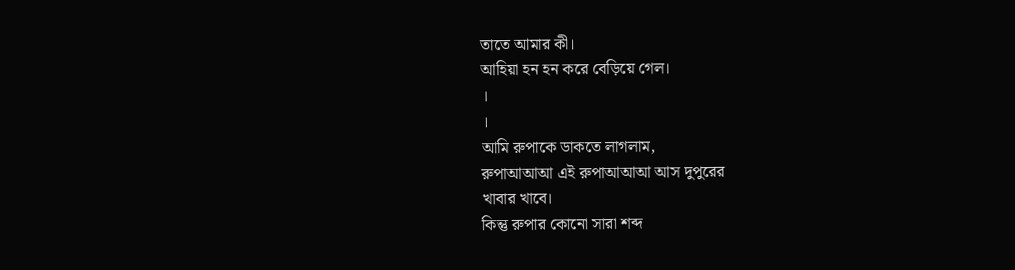তাতে আমার কী।
আহিয়া হন হন করে বেড়িয়ে গেল।
।
।
আমি রুপাকে ডাকতে লাগলাম,
রুপাআআআ এই রুপাআআআ আস দুপুরের
খাবার খাবে।
কিন্তু রুপার কোনো সারা শব্দ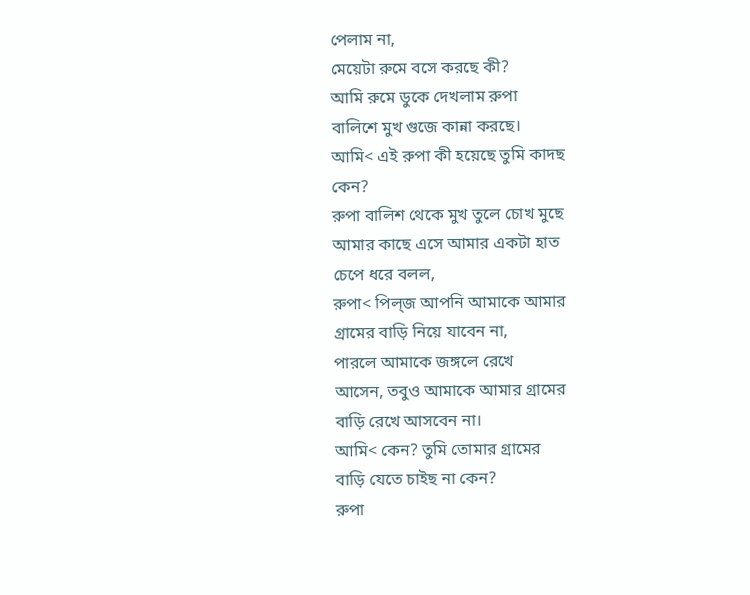পেলাম না,
মেয়েটা রুমে বসে করছে কী?
আমি রুমে ডুকে দেখলাম রুপা
বালিশে মুখ গুজে কান্না করছে।
আমি< এই রুপা কী হয়েছে তুমি কাদছ
কেন?
রুপা বালিশ থেকে মুখ তুলে চোখ মুছে
আমার কাছে এসে আমার একটা হাত
চেপে ধরে বলল,
রুপা< পিল্জ আপনি আমাকে আমার
গ্রামের বাড়ি নিয়ে যাবেন না,
পারলে আমাকে জঙ্গলে রেখে
আসেন, তবুও আমাকে আমার গ্রামের
বাড়ি রেখে আসবেন না।
আমি< কেন? তুমি তোমার গ্রামের
বাড়ি যেতে চাইছ না কেন?
রুপা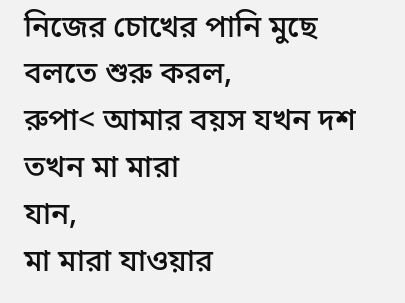নিজের চোখের পানি মুছে
বলতে শুরু করল,
রুপা< আমার বয়স যখন দশ তখন মা মারা
যান,
মা মারা যাওয়ার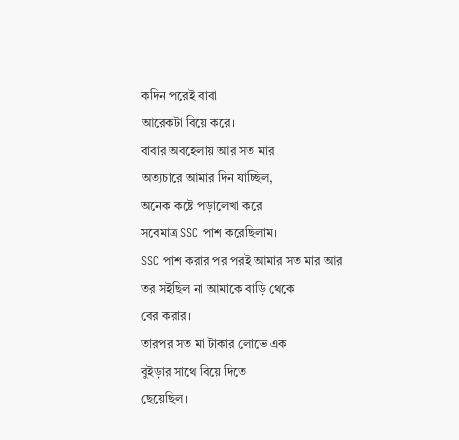কদিন পরেই বাবা
আরেকটা বিয়ে করে।
বাবার অবহেলায় আর সত মার
অত্যচারে আমার দিন যাচ্ছিল,
অনেক কষ্টে পড়ালেখা করে
সবেমাত্র SSC পাশ করেছিলাম।
SSC পাশ করার পর পরই আমার সত মার আর
তর সইছিল না আমাকে বাড়ি থেকে
বের করার।
তারপর সত মা টাকার লোভে এক
বুইড়ার সাথে বিয়ে দিতে
ছেয়েছিল।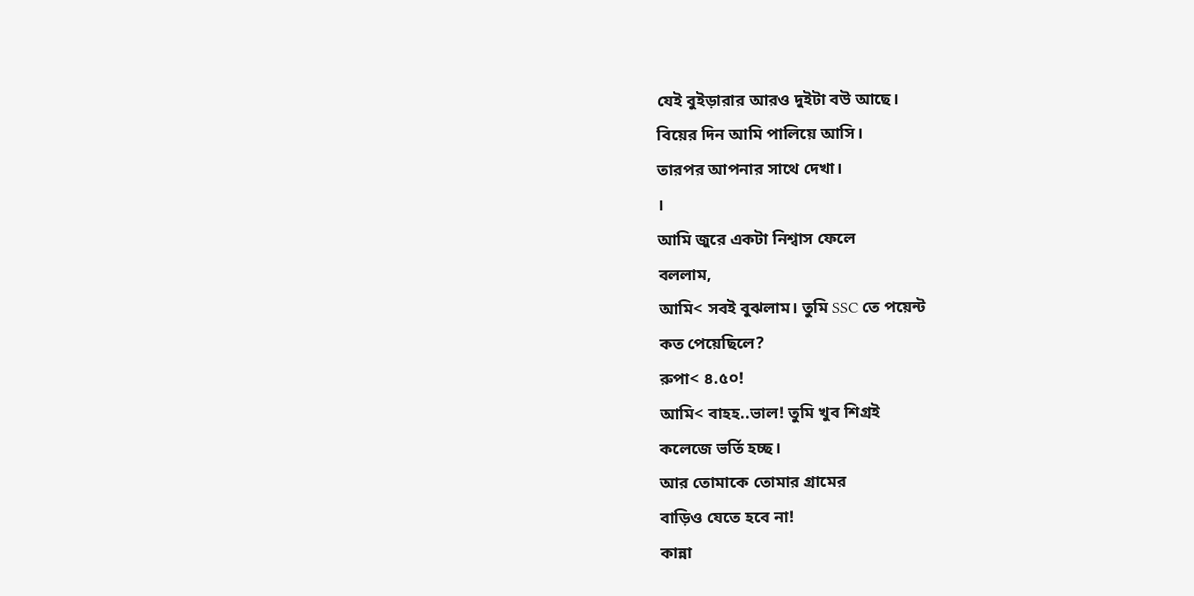যেই বুইড়ারার আরও দুইটা বউ আছে।
বিয়ের দিন আমি পালিয়ে আসি।
তারপর আপনার সাথে দেখা।
।
আমি জুরে একটা নিশ্বাস ফেলে
বললাম,
আমি< সবই বুঝলাম। তুমি SSC তে পয়েন্ট
কত পেয়েছিলে?
রুপা< ৪.৫০!
আমি< বাহহ..ভাল! তুমি খুব শিগ্রই
কলেজে ভর্তি হচ্ছ।
আর তোমাকে তোমার গ্রামের
বাড়িও যেতে হবে না!
কান্না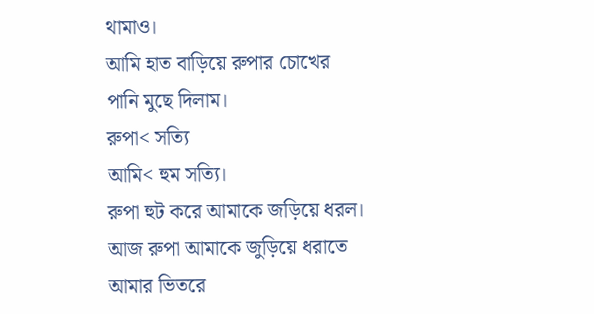থামাও।
আমি হাত বাড়িয়ে রুপার চোখের
পানি মুছে দিলাম।
রুপা< সত্যি
আমি< হুম সত্যি।
রুপা হুট করে আমাকে জড়িয়ে ধরল।
আজ রুপা আমাকে জুড়িয়ে ধরাতে
আমার ভিতরে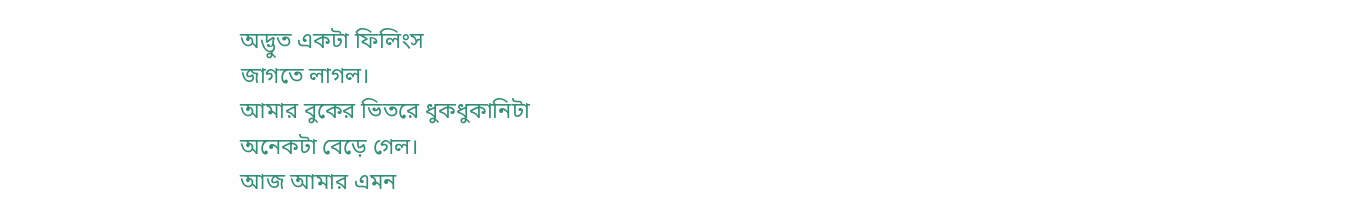অদ্ভুত একটা ফিলিংস
জাগতে লাগল।
আমার বুকের ভিতরে ধুকধুকানিটা
অনেকটা বেড়ে গেল।
আজ আমার এমন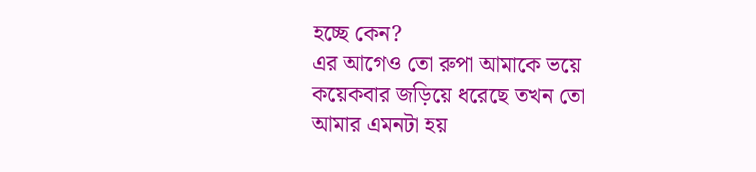হচ্ছে কেন?
এর আগেও তো রুপা আমাকে ভয়ে
কয়েকবার জড়িয়ে ধরেছে তখন তো
আমার এমনটা হয়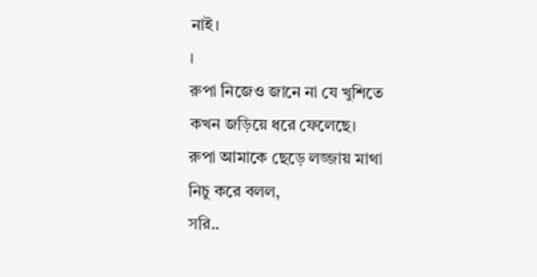নাই।
।
রুপা নিজেও জানে না যে খুশিতে
কখন জড়িয়ে ধরে ফেলেছে।
রুপা আমাকে ছেড়ে লজ্জায় মাথা
নিচু করে বলল,
সরি..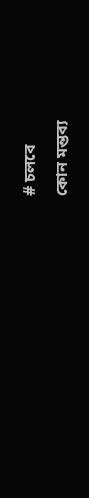# চলবে
কোন মন্তব্য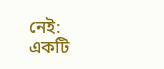নেই:
একটি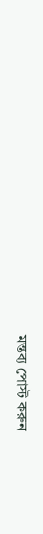মন্তব্য পোস্ট করুন